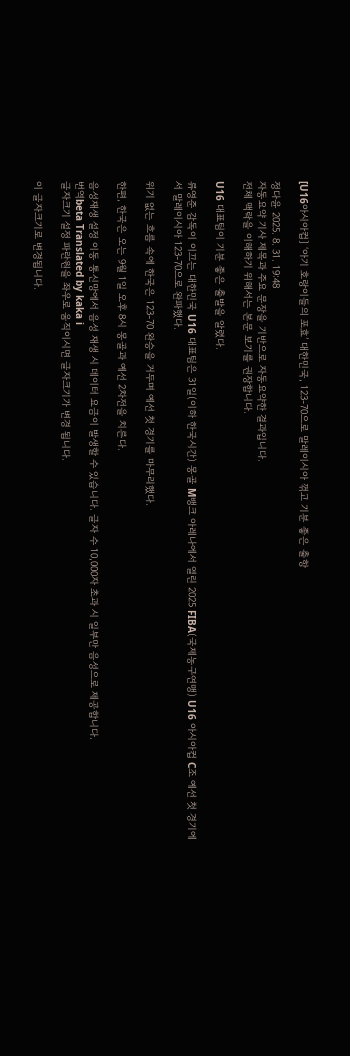[U16아시아컵] ‘아기 호랑이들의 포효’ 대한민국, 123-70으로 말레이시아 꺾고 기분 좋은 출항

정다윤 2025. 8. 31. 19:48
자동요약 기사 제목과 주요 문장을 기반으로 자동요약한 결과입니다.
전체 맥락을 이해하기 위해서는 본문 보기를 권장합니다.

U16 대표팀이 기분 좋은 출발을 알렸다.

류영준 감독이 이끄는 대한민국 U16 대표팀은 31일(이하 한국시간) 몽골 M뱅크 아레나에서 열린 2025 FIBA(국제농구연맹) U16 아시아컵 C조 예선 첫 경기에서 말레이시아 123-70으로 완파했다.

위기 없는 흐름 속에 한국은 123-70 완승을 거두며 예선 첫 경기를 마무리했다.

한편, 한국은 오는 9월 1일 오후 8시 몽골과 예선 2차전을 치른다.

음성재생 설정 이동 통신망에서 음성 재생 시 데이터 요금이 발생할 수 있습니다. 글자 수 10,000자 초과 시 일부만 음성으로 제공합니다.
번역beta Translated by kaka i
글자크기 설정 파란원을 좌우로 움직이시면 글자크기가 변경 됩니다.

이 글자크기로 변경됩니다.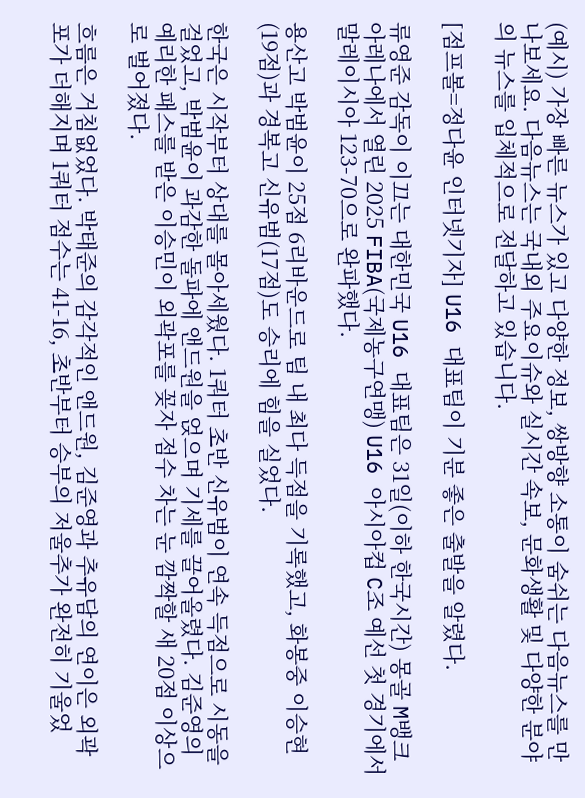(예시) 가장 빠른 뉴스가 있고 다양한 정보, 쌍방향 소통이 숨쉬는 다음뉴스를 만나보세요. 다음뉴스는 국내외 주요이슈와 실시간 속보, 문화생활 및 다양한 분야의 뉴스를 입체적으로 전달하고 있습니다.

[점프볼=정다윤 인터넷기자] U16 대표팀이 기분 좋은 출발을 알렸다.

류영준 감독이 이끄는 대한민국 U16 대표팀은 31일(이하 한국시간) 몽골 M뱅크 아레나에서 열린 2025 FIBA(국제농구연맹) U16 아시아컵 C조 예선 첫 경기에서 말레이시아 123-70으로 완파했다.

용산고 박범윤이 25점 6리바운드로 팀 내 최다 득점을 기록했고, 화봉중 이승현(19점)과 경복고 신유범(17점)도 승리에 힘을 실었다.

한국은 시작부터 상대를 몰아세웠다. 1쿼터 초반 신유범이 연속 득점으로 시동을 걸었고, 박범윤이 과감한 돌파에 앤드원을 얹으며 기세를 끌어올렸다. 김준영의 예리한 패스를 받은 이승민이 외곽포를 꽂자 점수 차는 눈 깜짝할 새 20점 이상으로 벌어졌다.

흐름은 거침없었다. 박태준의 감각적인 앤드원, 김준영과 추유담의 연이은 외곽포가 더해지며 1쿼터 점수는 41-16, 초반부터 승부의 저울추가 완전히 기울었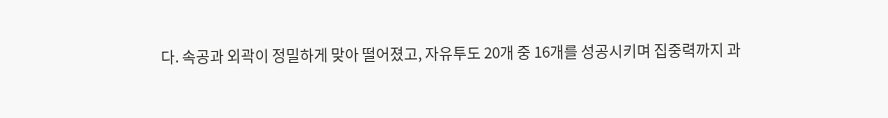다. 속공과 외곽이 정밀하게 맞아 떨어졌고, 자유투도 20개 중 16개를 성공시키며 집중력까지 과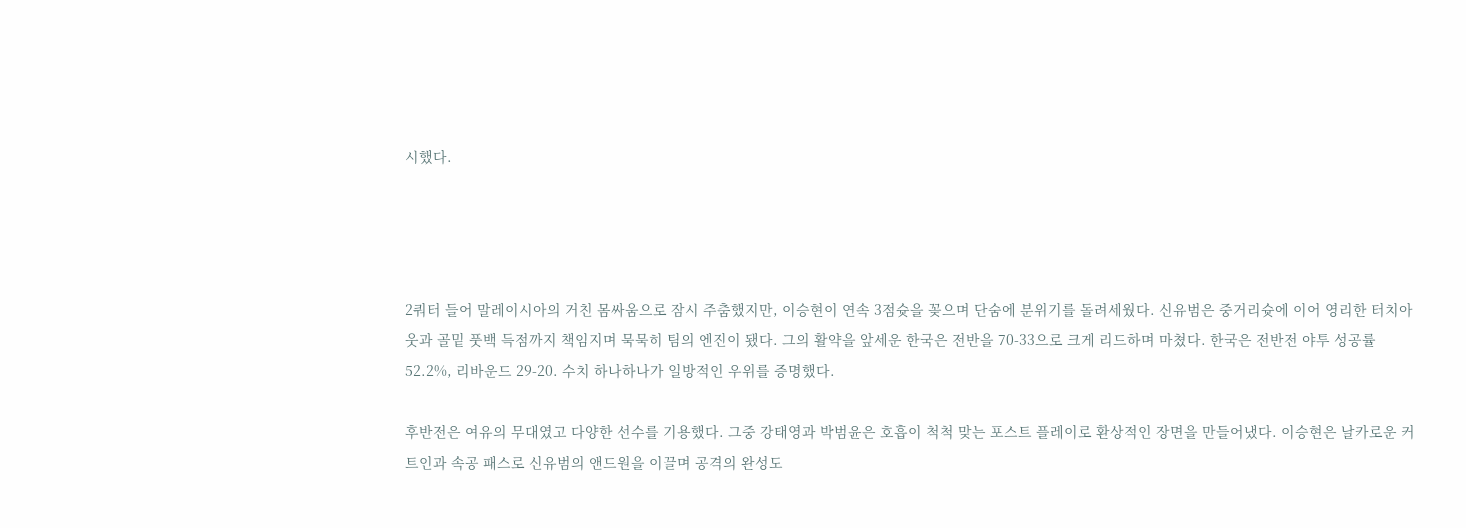시했다.




2쿼터 들어 말레이시아의 거친 몸싸움으로 잠시 주춤했지만, 이승현이 연속 3점슛을 꽂으며 단숨에 분위기를 돌려세웠다. 신유범은 중거리슛에 이어 영리한 터치아웃과 골밑 풋백 득점까지 책임지며 묵묵히 팀의 엔진이 됐다. 그의 활약을 앞세운 한국은 전반을 70-33으로 크게 리드하며 마쳤다. 한국은 전반전 야투 성공률 52.2%, 리바운드 29-20. 수치 하나하나가 일방적인 우위를 증명했다.

후반전은 여유의 무대였고 다양한 선수를 기용했다. 그중 강태영과 박범윤은 호흡이 척척 맞는 포스트 플레이로 환상적인 장면을 만들어냈다. 이승현은 날카로운 커트인과 속공 패스로 신유범의 앤드원을 이끌며 공격의 완성도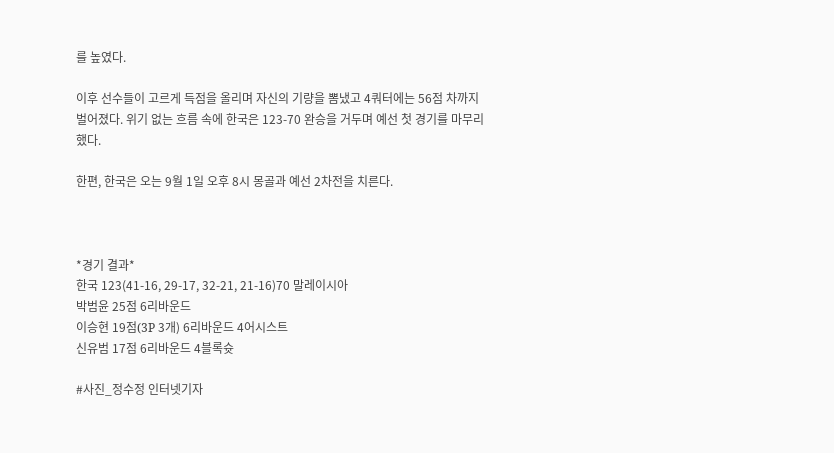를 높였다.

이후 선수들이 고르게 득점을 올리며 자신의 기량을 뽐냈고 4쿼터에는 56점 차까지 벌어졌다. 위기 없는 흐름 속에 한국은 123-70 완승을 거두며 예선 첫 경기를 마무리했다.

한편, 한국은 오는 9월 1일 오후 8시 몽골과 예선 2차전을 치른다.



*경기 결과*
한국 123(41-16, 29-17, 32-21, 21-16)70 말레이시아
박범윤 25점 6리바운드
이승현 19점(3P 3개) 6리바운드 4어시스트
신유범 17점 6리바운드 4블록슛

#사진_정수정 인터넷기자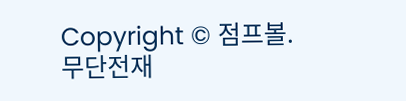Copyright © 점프볼. 무단전재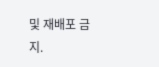및 재배포 금지.